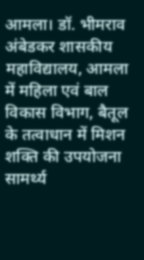आमला। डॉ. भीमराव अंबेडकर शासकीय महाविद्यालय, आमला में महिला एवं बाल विकास विभाग, बैतूल के तत्वाधान में मिशन शक्ति की उपयोजना सामर्थ्य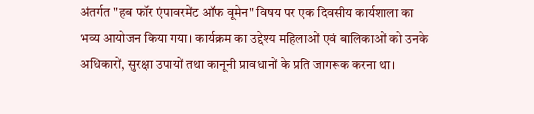अंतर्गत "हब फॉर एंपावरमेंट ऑफ वूमेन" विषय पर एक दिवसीय कार्यशाला का भव्य आयोजन किया गया। कार्यक्रम का उद्देश्य महिलाओं एवं बालिकाओं को उनके अधिकारों, सुरक्षा उपायों तथा कानूनी प्रावधानों के प्रति जागरूक करना था।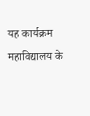यह कार्यक्रम महाविद्यालय के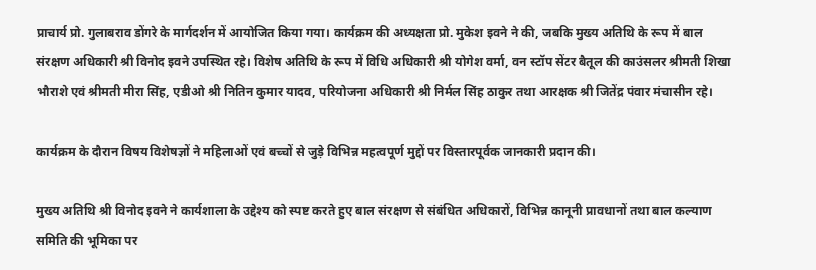प्राचार्य प्रो. गुलाबराव डोंगरे के मार्गदर्शन में आयोजित किया गया। कार्यक्रम की अध्यक्षता प्रो. मुकेश इवने ने की, जबकि मुख्य अतिथि के रूप में बाल संरक्षण अधिकारी श्री विनोद इवने उपस्थित रहे। विशेष अतिथि के रूप में विधि अधिकारी श्री योगेश वर्मा, वन स्टॉप सेंटर बैतूल की काउंसलर श्रीमती शिखा भौराशे एवं श्रीमती मीरा सिंह, एडीओ श्री नितिन कुमार यादव, परियोजना अधिकारी श्री निर्मल सिंह ठाकुर तथा आरक्षक श्री जितेंद्र पंवार मंचासीन रहे।

कार्यक्रम के दौरान विषय विशेषज्ञों ने महिलाओं एवं बच्चों से जुड़े विभिन्न महत्वपूर्ण मुद्दों पर विस्तारपूर्वक जानकारी प्रदान की।

मुख्य अतिथि श्री विनोद इवने ने कार्यशाला के उद्देश्य को स्पष्ट करते हुए बाल संरक्षण से संबंधित अधिकारों, विभिन्न कानूनी प्रावधानों तथा बाल कल्याण समिति की भूमिका पर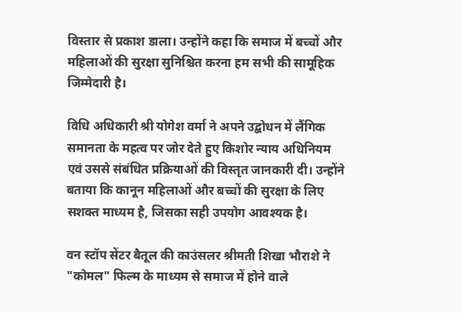विस्तार से प्रकाश डाला। उन्होंने कहा कि समाज में बच्चों और महिलाओं की सुरक्षा सुनिश्चित करना हम सभी की सामूहिक जिम्मेदारी है।

विधि अधिकारी श्री योगेश वर्मा ने अपने उद्बोधन में लैंगिक समानता के महत्व पर जोर देते हुए किशोर न्याय अधिनियम एवं उससे संबंधित प्रक्रियाओं की विस्तृत जानकारी दी। उन्होंने बताया कि कानून महिलाओं और बच्चों की सुरक्षा के लिए सशक्त माध्यम है, जिसका सही उपयोग आवश्यक है।

वन स्टॉप सेंटर बैतूल की काउंसलर श्रीमती शिखा भौराशे ने "कोमल" फिल्म के माध्यम से समाज में होने वाले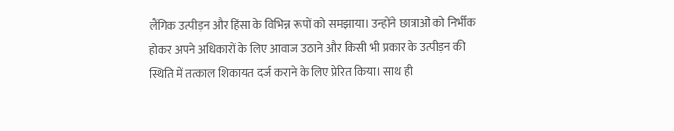लैंगिक उत्पीड़न और हिंसा के विभिन्न रूपों को समझाया। उन्होंने छात्राओं को निर्भीक होकर अपने अधिकारों के लिए आवाज उठाने और किसी भी प्रकार के उत्पीड़न की स्थिति में तत्काल शिकायत दर्ज कराने के लिए प्रेरित किया। साथ ही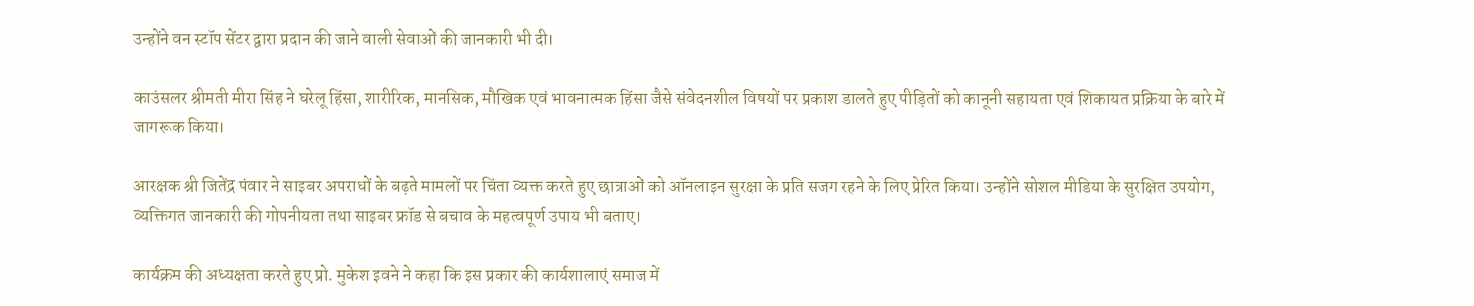उन्होंने वन स्टॉप सेंटर द्वारा प्रदान की जाने वाली सेवाओं की जानकारी भी दी।

काउंसलर श्रीमती मीरा सिंह ने घरेलू हिंसा, शारीरिक, मानसिक, मौखिक एवं भावनात्मक हिंसा जैसे संवेदनशील विषयों पर प्रकाश डालते हुए पीड़ितों को कानूनी सहायता एवं शिकायत प्रक्रिया के बारे में जागरूक किया।

आरक्षक श्री जितेंद्र पंवार ने साइबर अपराधों के बढ़ते मामलों पर चिंता व्यक्त करते हुए छात्राओं को ऑनलाइन सुरक्षा के प्रति सजग रहने के लिए प्रेरित किया। उन्होंने सोशल मीडिया के सुरक्षित उपयोग, व्यक्तिगत जानकारी की गोपनीयता तथा साइबर फ्रॉड से बचाव के महत्वपूर्ण उपाय भी बताए।

कार्यक्रम की अध्यक्षता करते हुए प्रो. मुकेश इवने ने कहा कि इस प्रकार की कार्यशालाएं समाज में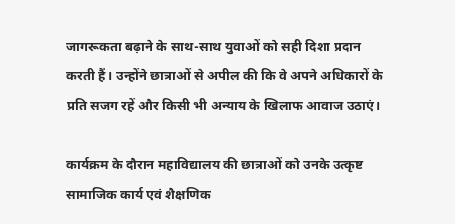जागरूकता बढ़ाने के साथ-साथ युवाओं को सही दिशा प्रदान करती हैं। उन्होंने छात्राओं से अपील की कि वे अपने अधिकारों के प्रति सजग रहें और किसी भी अन्याय के खिलाफ आवाज उठाएं।

कार्यक्रम के दौरान महाविद्यालय की छात्राओं को उनके उत्कृष्ट सामाजिक कार्य एवं शैक्षणिक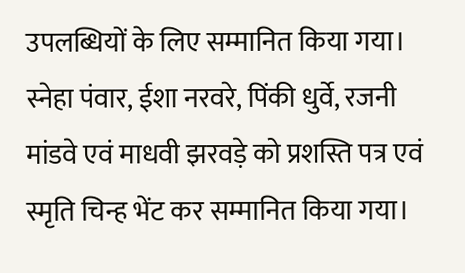उपलब्धियों के लिए सम्मानित किया गया। स्नेहा पंवार, ईशा नरवरे, पिंकी धुर्वे, रजनी मांडवे एवं माधवी झरवड़े को प्रशस्ति पत्र एवं स्मृति चिन्ह भेंट कर सम्मानित किया गया।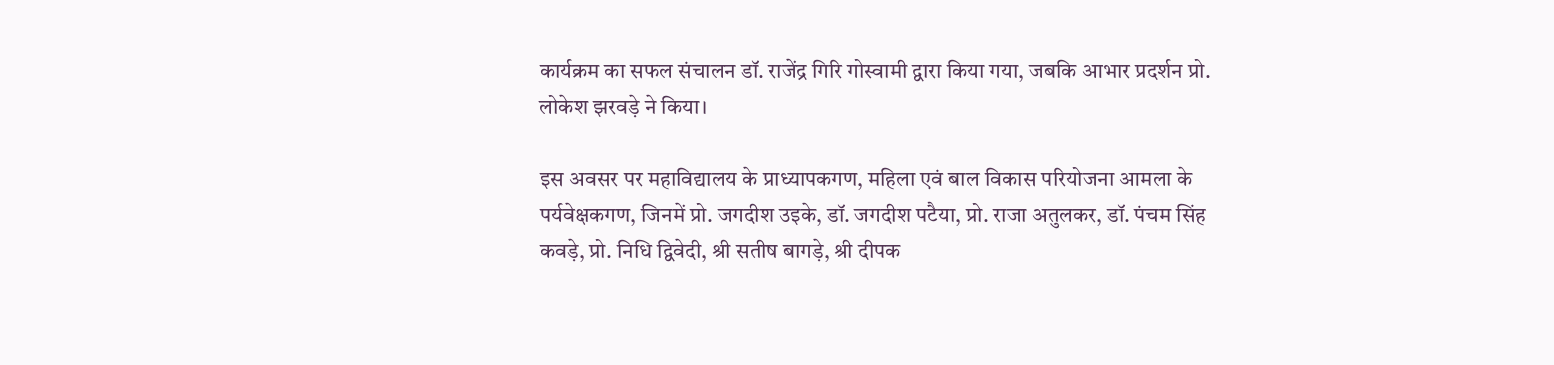कार्यक्रम का सफल संचालन डॉ. राजेंद्र गिरि गोस्वामी द्वारा किया गया, जबकि आभार प्रदर्शन प्रो. लोकेश झरवड़े ने किया।

इस अवसर पर महाविद्यालय के प्राध्यापकगण, महिला एवं बाल विकास परियोजना आमला के पर्यवेक्षकगण, जिनमें प्रो. जगदीश उइके, डॉ. जगदीश पटैया, प्रो. राजा अतुलकर, डॉ. पंचम सिंह कवड़े, प्रो. निधि द्विवेदी, श्री सतीष बागड़े, श्री दीपक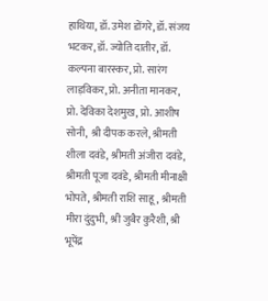हाथिया, डॉ. उमेश डोंगरे, डॉ. संजय भटकर, डॉ. ज्योति दातीर, डॉ. कल्पना बारस्कर, प्रो. सारंग लाड़विकर, प्रो. अनीता मानकर, प्रो. देविका देशमुख, प्रो. आशीष सोनी, श्री दीपक करले, श्रीमती शीला दवंडे, श्रीमती अंजीरा दवंडे, श्रीमती पूजा दवंडे, श्रीमती मीनाक्षी भोपते, श्रीमती राशि साहू, श्रीमती मीरा दुंदुभी, श्री जुबैर कुरैशी, श्री भूपेंद्र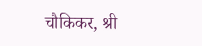चौकिकर, श्री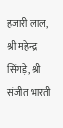हजारी लाल, श्री महेन्द्र सिंगड़े, श्री संजीत भारती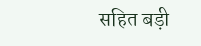सहित बड़ी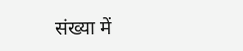संख्या में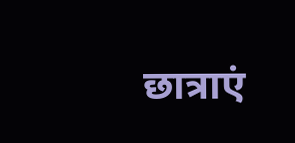छात्राएं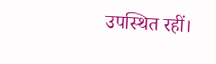उपस्थित रहीं।